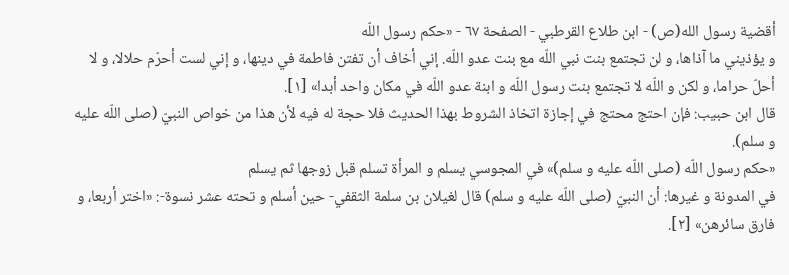أقضية رسول الله(ص) - ابن طلاع القرطبي - الصفحة ٦٧ - «حكم رسول اللّه
و يؤذيني ما آذاها، و لن تجتمع بنت نبي اللّه مع بنت عدو اللّه. إني أخاف أن تفتن فاطمة في دينها، و إني لست أحرّم حلالا، و لا أحلّ حراما، و لكن و اللّه لا تجتمع بنت رسول اللّه و ابنة عدو اللّه في مكان واحد أبدا» [١].
قال ابن حبيب: فإن احتج محتج في إجازة اتخاذ الشروط بهذا الحديث فلا حجة له فيه لأن هذا من خواص النبيّ (صلى اللّه عليه و سلم).
«حكم رسول اللّه (صلى اللّه عليه و سلم)» في المجوسي يسلم و المرأة تسلم قبل زوجها ثم يسلم
في المدونة و غيرها: أن النبيّ (صلى اللّه عليه و سلم) قال لغيلان بن سلمة الثقفي- حين أسلم و تحته عشر نسوة-: «اختر أربعا، و فارق سائرهن» [٢].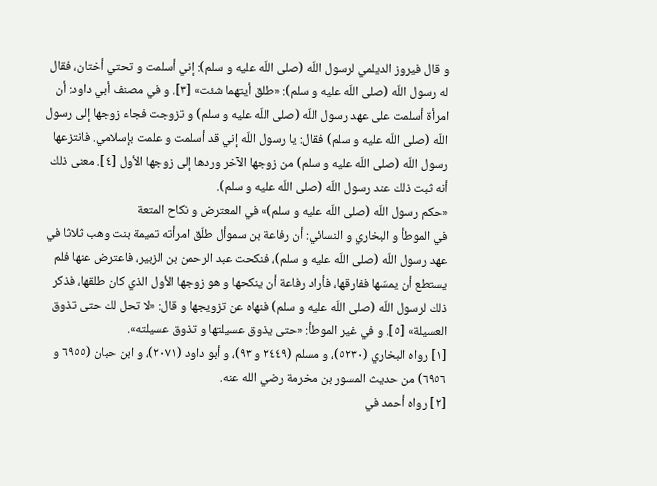و قال فيروز الديلمي لرسول اللّه (صلى اللّه عليه و سلم): إني أسلمت و تحتي أختان، فقال له رسول اللّه (صلى اللّه عليه و سلم): «طلق أيتهما شئت» [٣]. و في مصنف أبي داود: أن امرأة أسلمت على عهد رسول اللّه (صلى اللّه عليه و سلم) و تزوجت فجاء زوجها إلى رسول اللّه (صلى اللّه عليه و سلم) فقال: يا رسول اللّه إني قد أسلمت و علمت بإسلامي. فانتزعها رسول اللّه (صلى اللّه عليه و سلم) من زوجها الآخر وردها إلى زوجها الأول [٤]. معنى ذلك أنه ثبت ذلك عند رسول اللّه (صلى اللّه عليه و سلم).
«حكم رسول اللّه (صلى اللّه عليه و سلم)» في المعترض و نكاح المتعة
في الموطأ و البخاري و النسائي: أن رفاعة بن سموأل طلّق امرأته تميمة بنت وهب ثلاثا في عهد رسول اللّه (صلى اللّه عليه و سلم)، فنكحت عبد الرحمن بن الزبير، فاعترض عنها فلم يستطع أن يمسّها ففارقها، فأراد رفاعة أن ينكحها و هو زوجها الأول الذي كان طلقها، فذكر ذلك لرسول اللّه (صلى اللّه عليه و سلم) فنهاه عن تزويجها و قال: «لا تحل لك حتى تذوق العسيلة» [٥]. و في غير الموطأ: «حتى يذوق عسيلتها و تذوق عسيلته».
[١] رواه البخاري (٥٢٣٠)، و مسلم (٢٤٤٩ و ٩٣)، و أبو داود (٢٠٧١)، و ابن حبان (٦٩٥٥ و ٦٩٥٦) من حديث المسور بن مخرمة رضي الله عنه.
[٢] رواه أحمد في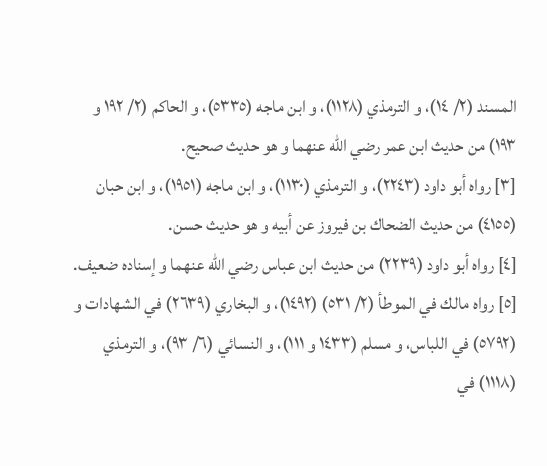المسند (٢/ ١٤)، و الترمذي (١١٢٨)، و ابن ماجه (٥٣٣٥)، و الحاكم (٢/ ١٩٢ و ١٩٣) من حديث ابن عمر رضي الله عنهما و هو حديث صحيح.
[٣] رواه أبو داود (٢٢٤٣)، و الترمذي (١١٣٠)، و ابن ماجه (١٩٥١)، و ابن حبان (٤١٥٥) من حديث الضحاك بن فيروز عن أبيه و هو حديث حسن.
[٤] رواه أبو داود (٢٢٣٩) من حديث ابن عباس رضي الله عنهما و إسناده ضعيف.
[٥] رواه مالك في الموطأ (٢/ ٥٣١) (١٤٩٢)، و البخاري (٢٦٣٩) في الشهادات و (٥٧٩٢) في اللباس، و مسلم (١٤٣٣ و ١١١)، و النسائي (٦/ ٩٣)، و الترمذي (١١١٨) في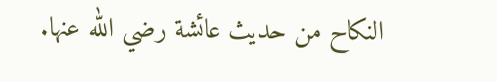النكاح من حديث عائشة رضي الله عنها.